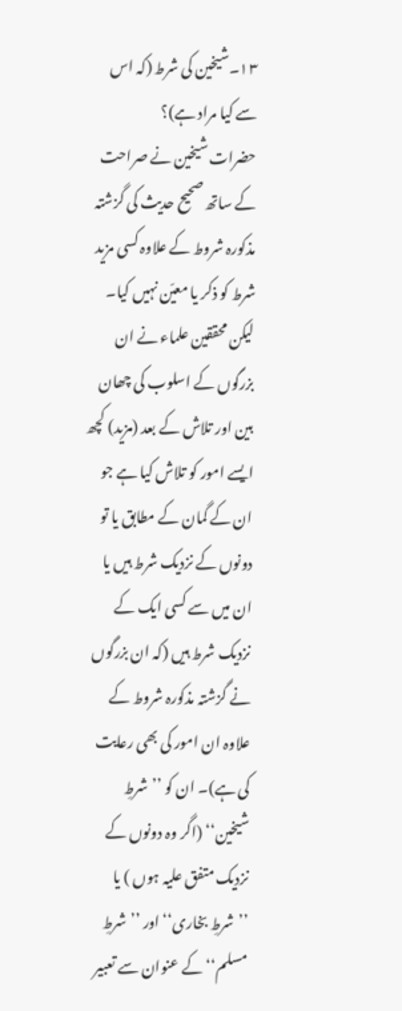۱۳۔شیخین کی شرط (کہ اس سے کیا مراد ہے)؟
حضرات شیخین نے صراحت کے ساتھ صحیح حدیث کی گزشتہ مذکورہ شروط کے علاوہ کسی مزید شرط کو ذکر یا معیّن نہیں کیا۔ لیکن محققین علماء نے ان بزرگوں کے اسلوب کی چھان بین اور تلاش کے بعد (مزید) کچھ ایسے امور کو تلاش کیا ہے جو ان کے گمان کے مطابق یا تو دونوں کے نزدیک شرط ہیں یا ان میں سے کسی ایک کے نزدیک شرط ہیں (کہ ان بزرگوں نے گزشتہ مذکورہ شروط کے علاوہ ان امور کی بھی رعایت کی ہے)۔ ان کو ’’شرطِ شیخین‘‘ (اگر وہ دونوں کے نزدیک متفق علیہ ہوں ) یا ’’شرطِ بخاری‘‘ اور ’’شرطِ مسلم‘‘ کے عنوان سے تعبیر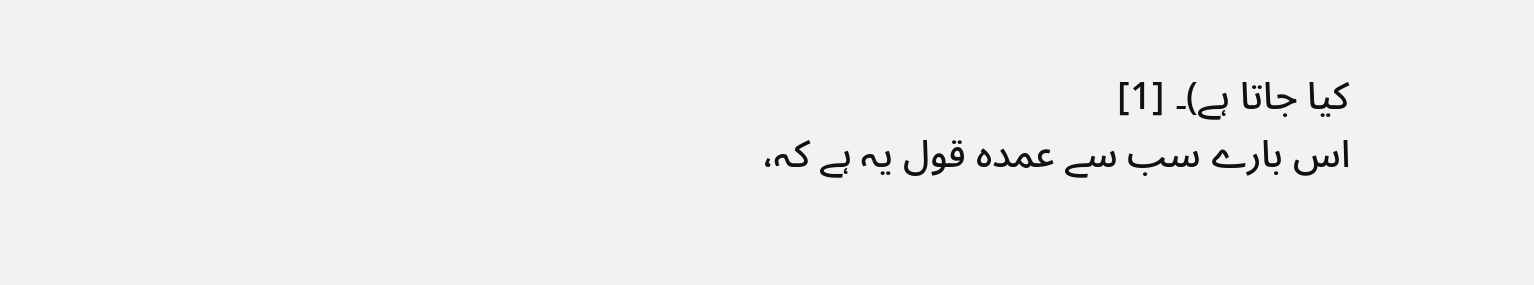کیا جاتا ہے)۔ [1]
اس بارے سب سے عمدہ قول یہ ہے کہ،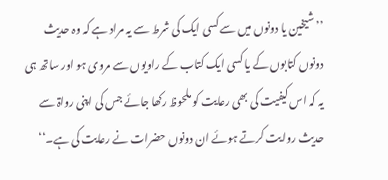’’شیخین یا دونوں میں سے کسی ایک کی شرط سے یہ مراد ہے کہ وہ حدیث دونوں کتابوں کے یا کسی ایک کتاب کے راویوں سے مروی ہو اور ساتھ ہی یہ کہ اس کیفیت کی بھی رعایت کو ملحوظ رکھا جائے جس کی اپنی رواۃ سے حدیث روایت کرتے ہوئے ان دونوں حضرات نے رعایت کی ہے۔‘‘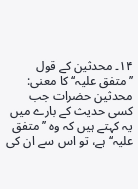۱۴۔ محدثین کے قول ’’متفق علیہ‘‘ کا معنی:
محدثین حضرات جب کسی حدیث کے بارے میں یہ کہتے ہیں کہ وہ ’’متفق علیہ‘‘ ہے، تو اس سے ان کی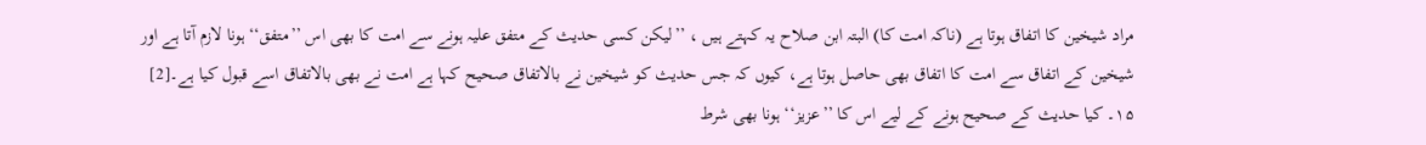مراد شیخین کا اتفاق ہوتا ہے (ناکہ امت کا) البتہ ابن صلاح یہ کہتے ہیں ، ’’لیکن کسی حدیث کے متفق علیہ ہونے سے امت کا بھی اس ’’متفق‘‘ ہونا لازم آتا ہے اور شیخین کے اتفاق سے امت کا اتفاق بھی حاصل ہوتا ہے، کیوں کہ جس حدیث کو شیخین نے بالاتفاق صحیح کہا ہے امت نے بھی بالاتفاق اسے قبول کیا ہے۔[2]
۱۵۔ کیا حدیث کے صحیح ہونے کے لیے اس کا ’’عزیز‘‘ ہونا بھی شرط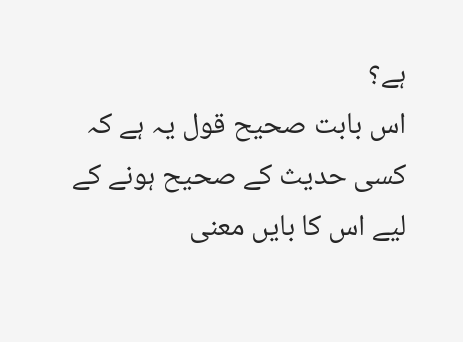ہے؟
اس بابت صحیح قول یہ ہے کہ کسی حدیث کے صحیح ہونے کے لیے اس کا بایں معنی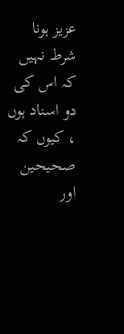عزیز ہونا شرط نہیں کہ اس کی دو اسناد ہوں ، کیوں کہ صحیحین اور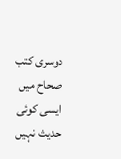دوسری کتب صحاح میں ایسی کوئی حدیث نہیں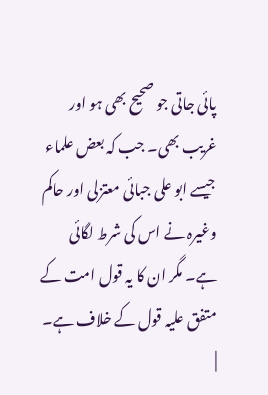پائی جاتی جو صحیح بھی ہو اور غریب بھی۔ جب کہ بعض علماء جیسے ابو علی جبائی معتزلی اور حاکم وغیرہ نے اس کی شرط لگائی ہے۔ مگر ان کا یہ قول امت کے متفق علیہ قول کے خلاف ہے۔
|